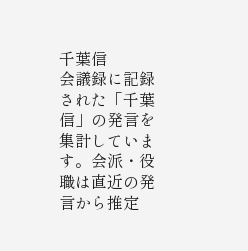千葉信
会議録に記録された「千葉信」の発言を集計しています。会派・役職は直近の発言から推定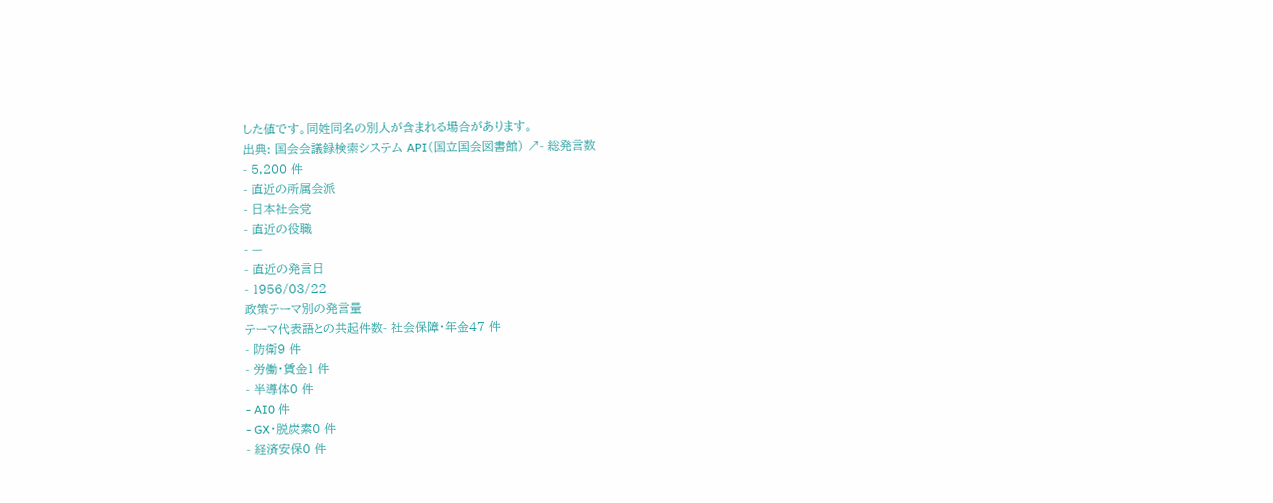した値です。同姓同名の別人が含まれる場合があります。
出典: 国会会議録検索システム API(国立国会図書館) ↗- 総発言数
- 5,200 件
- 直近の所属会派
- 日本社会党
- 直近の役職
- —
- 直近の発言日
- 1956/03/22
政策テーマ別の発言量
テーマ代表語との共起件数- 社会保障・年金47 件
- 防衛9 件
- 労働・賃金1 件
- 半導体0 件
- AI0 件
- GX・脱炭素0 件
- 経済安保0 件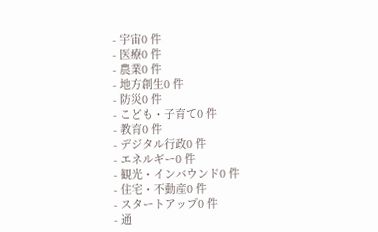- 宇宙0 件
- 医療0 件
- 農業0 件
- 地方創生0 件
- 防災0 件
- こども・子育て0 件
- 教育0 件
- デジタル行政0 件
- エネルギー0 件
- 観光・インバウンド0 件
- 住宅・不動産0 件
- スタートアップ0 件
- 通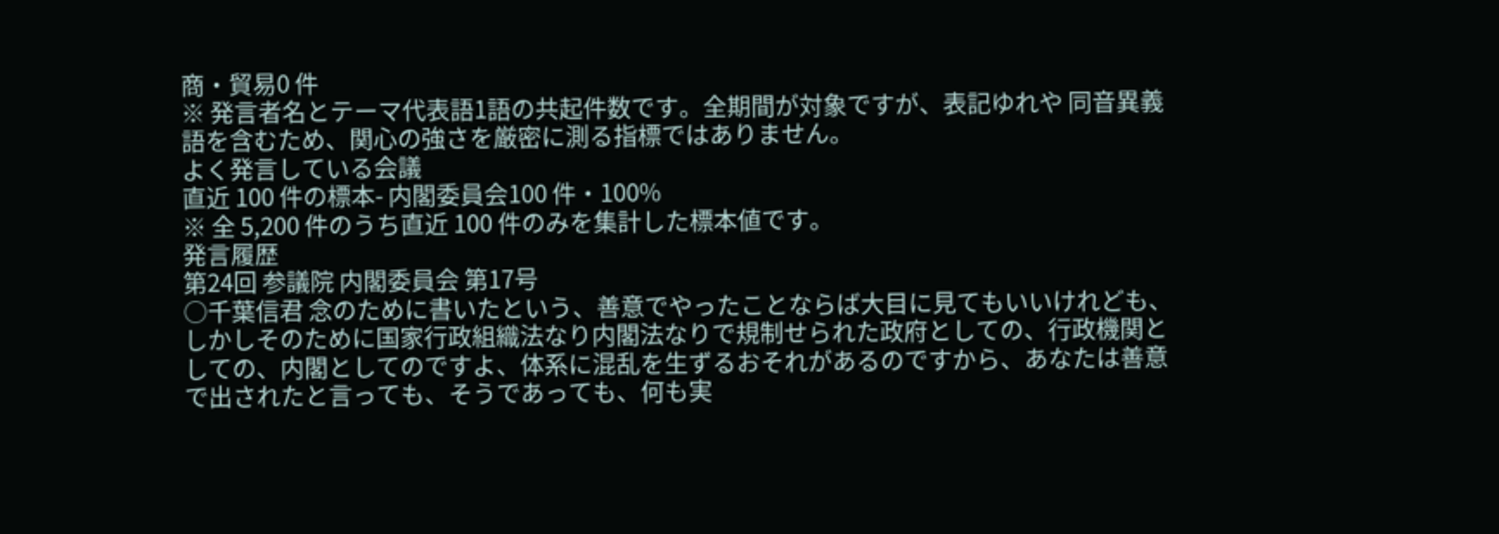商・貿易0 件
※ 発言者名とテーマ代表語1語の共起件数です。全期間が対象ですが、表記ゆれや 同音異義語を含むため、関心の強さを厳密に測る指標ではありません。
よく発言している会議
直近 100 件の標本- 内閣委員会100 件・100%
※ 全 5,200 件のうち直近 100 件のみを集計した標本値です。
発言履歴
第24回 参議院 内閣委員会 第17号
○千葉信君 念のために書いたという、善意でやったことならば大目に見てもいいけれども、しかしそのために国家行政組織法なり内閣法なりで規制せられた政府としての、行政機関としての、内閣としてのですよ、体系に混乱を生ずるおそれがあるのですから、あなたは善意で出されたと言っても、そうであっても、何も実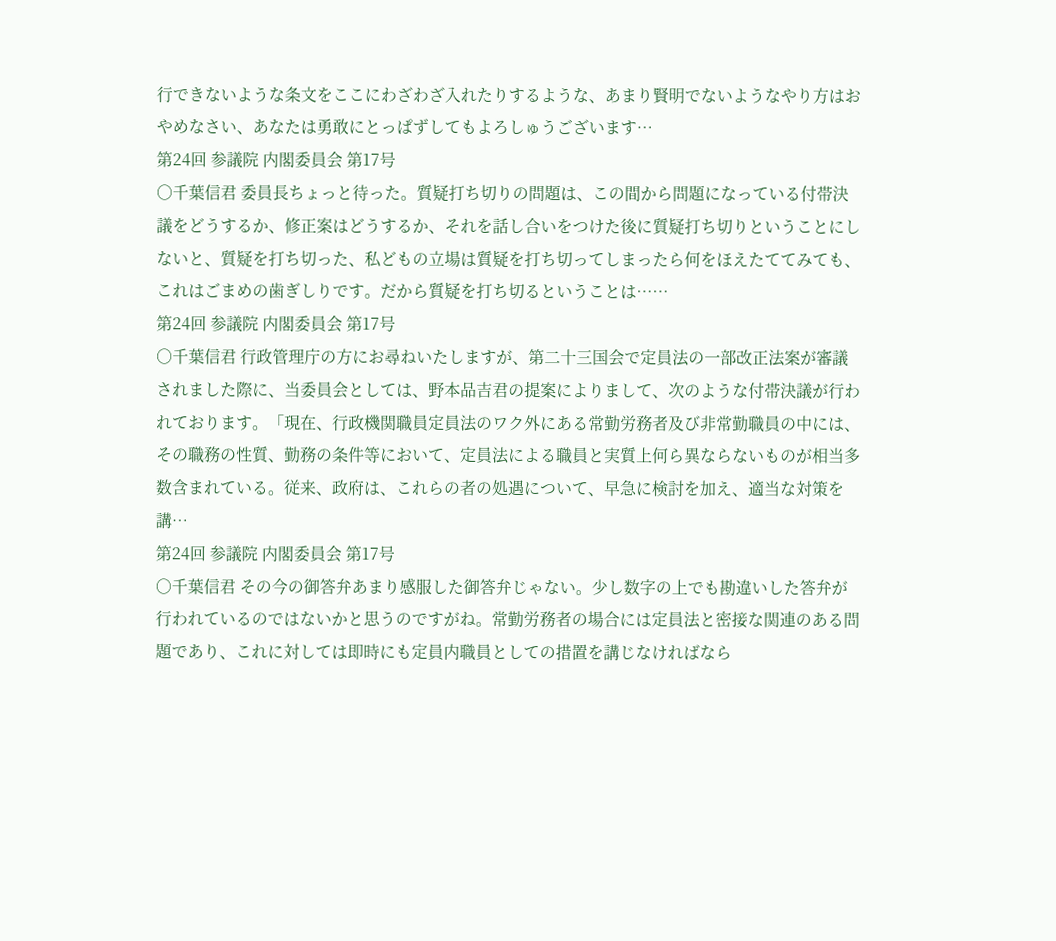行できないような条文をここにわざわざ入れたりするような、あまり賢明でないようなやり方はおやめなさい、あなたは勇敢にとっぱずしてもよろしゅうございます…
第24回 参議院 内閣委員会 第17号
○千葉信君 委員長ちょっと待った。質疑打ち切りの問題は、この間から問題になっている付帯決議をどうするか、修正案はどうするか、それを話し合いをつけた後に質疑打ち切りということにしないと、質疑を打ち切った、私どもの立場は質疑を打ち切ってしまったら何をほえたててみても、これはごまめの歯ぎしりです。だから質疑を打ち切るということは……
第24回 参議院 内閣委員会 第17号
○千葉信君 行政管理庁の方にお尋ねいたしますが、第二十三国会で定員法の一部改正法案が審議されました際に、当委員会としては、野本品吉君の提案によりまして、次のような付帯決議が行われております。「現在、行政機関職員定員法のワク外にある常勤労務者及び非常勤職員の中には、その職務の性質、勤務の条件等において、定員法による職員と実質上何ら異ならないものが相当多数含まれている。従来、政府は、これらの者の処遇について、早急に検討を加え、適当な対策を講…
第24回 参議院 内閣委員会 第17号
○千葉信君 その今の御答弁あまり感服した御答弁じゃない。少し数字の上でも勘違いした答弁が行われているのではないかと思うのですがね。常勤労務者の場合には定員法と密接な関連のある問題であり、これに対しては即時にも定員内職員としての措置を講じなければなら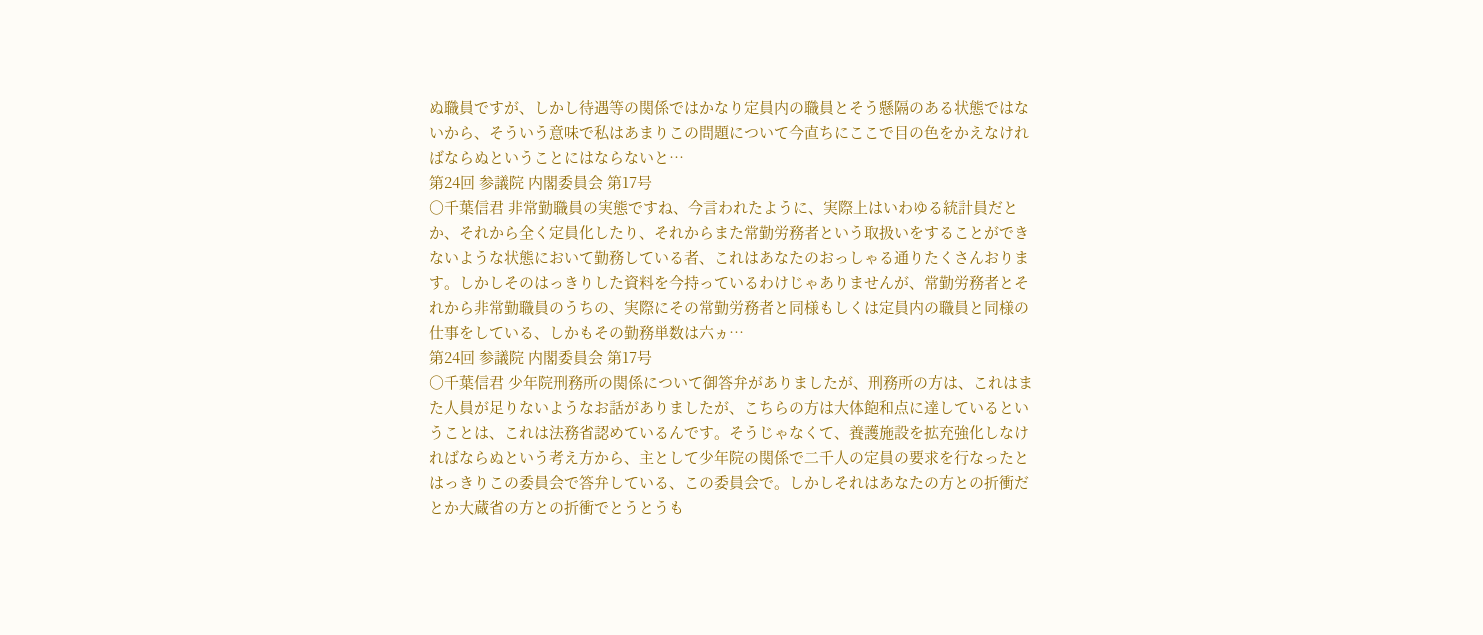ぬ職員ですが、しかし待遇等の関係ではかなり定員内の職員とそう懸隔のある状態ではないから、そういう意味で私はあまりこの問題について今直ちにここで目の色をかえなければならぬということにはならないと…
第24回 参議院 内閣委員会 第17号
○千葉信君 非常勤職員の実態ですね、今言われたように、実際上はいわゆる統計員だとか、それから全く定員化したり、それからまた常勤労務者という取扱いをすることができないような状態において勤務している者、これはあなたのおっしゃる通りたくさんおります。しかしそのはっきりした資料を今持っているわけじゃありませんが、常勤労務者とそれから非常勤職員のうちの、実際にその常勤労務者と同様もしくは定員内の職員と同様の仕事をしている、しかもその勤務単数は六ヵ…
第24回 参議院 内閣委員会 第17号
○千葉信君 少年院刑務所の関係について御答弁がありましたが、刑務所の方は、これはまた人員が足りないようなお話がありましたが、こちらの方は大体飽和点に達しているということは、これは法務省認めているんです。そうじゃなくて、養護施設を拡充強化しなければならぬという考え方から、主として少年院の関係で二千人の定員の要求を行なったとはっきりこの委員会で答弁している、この委員会で。しかしそれはあなたの方との折衝だとか大蔵省の方との折衝でとうとうも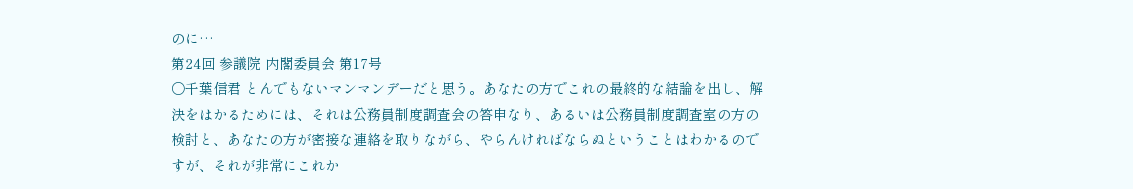のに…
第24回 参議院 内閣委員会 第17号
○千葉信君 とんでもないマンマンデーだと思う。あなたの方でこれの最終的な結論を出し、解決をはかるためには、それは公務員制度調査会の答申なり、あるいは公務員制度調査室の方の検討と、あなたの方が密接な連絡を取りながら、やらんければならぬということはわかるのですが、それが非常にこれか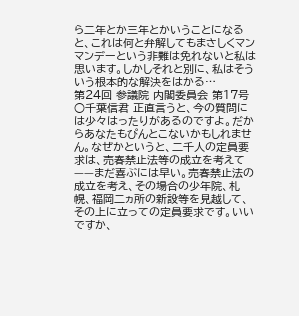ら二年とか三年とかいうことになると、これは何と弁解してもまさしくマンマンデーという非難は免れないと私は思います。しかしそれと別に、私はそういう根本的な解決をはかる…
第24回 参議院 内閣委員会 第17号
○千葉信君 正直言うと、今の質問には少々はったりがあるのですよ。だからあなたもぴんとこないかもしれません。なぜかというと、二千人の定員要求は、売春禁止法等の成立を考えて——まだ喜ぶには早い。売春禁止法の成立を考え、その場合の少年院、札幌、福岡二ヵ所の新設等を見越して、その上に立っての定員要求です。いいですか、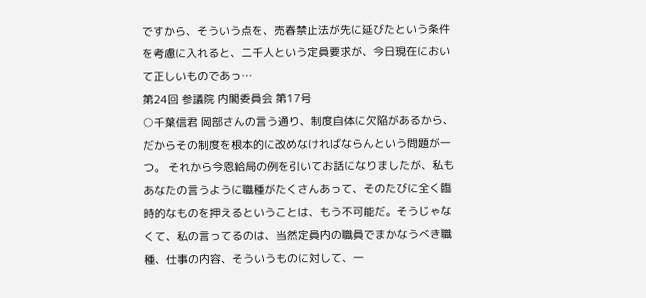ですから、そういう点を、売春禁止法が先に延びたという条件を考慮に入れると、二千人という定員要求が、今日現在において正しいものであっ…
第24回 参議院 内閣委員会 第17号
○千葉信君 岡部さんの言う通り、制度自体に欠陥があるから、だからその制度を根本的に改めなければならんという問題が一つ。 それから今恩給局の例を引いてお話になりましたが、私もあなたの言うように職種がたくさんあって、そのたびに全く臨時的なものを押えるということは、もう不可能だ。そうじゃなくて、私の言ってるのは、当然定員内の職員でまかなうべき職種、仕事の内容、そういうものに対して、一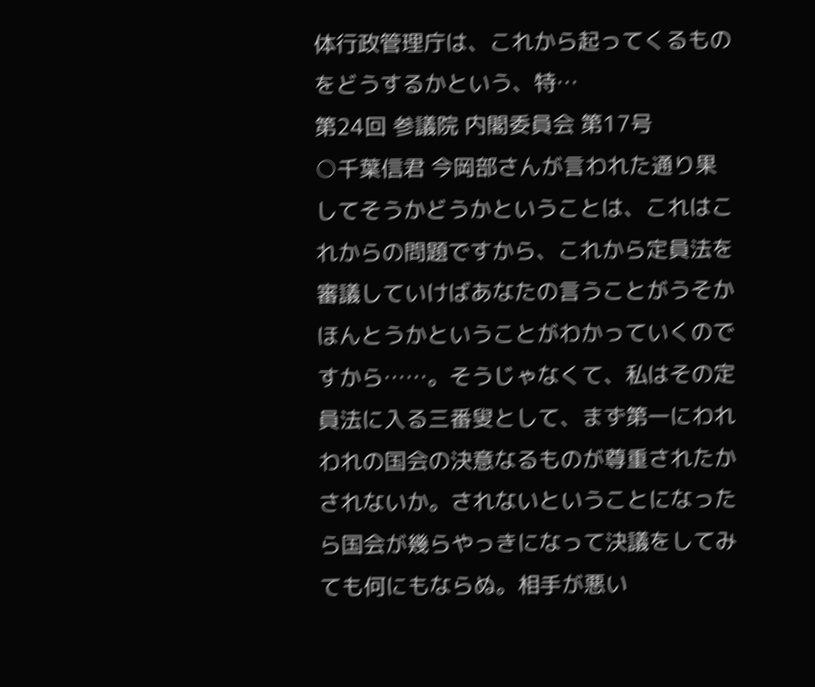体行政管理庁は、これから起ってくるものをどうするかという、特…
第24回 参議院 内閣委員会 第17号
○千葉信君 今岡部さんが言われた通り果してそうかどうかということは、これはこれからの問題ですから、これから定員法を審議していけばあなたの言うことがうそかほんとうかということがわかっていくのですから……。そうじゃなくて、私はその定員法に入る三番叟として、まず第一にわれわれの国会の決意なるものが尊重されたかされないか。されないということになったら国会が幾らやっきになって決議をしてみても何にもならぬ。相手が悪い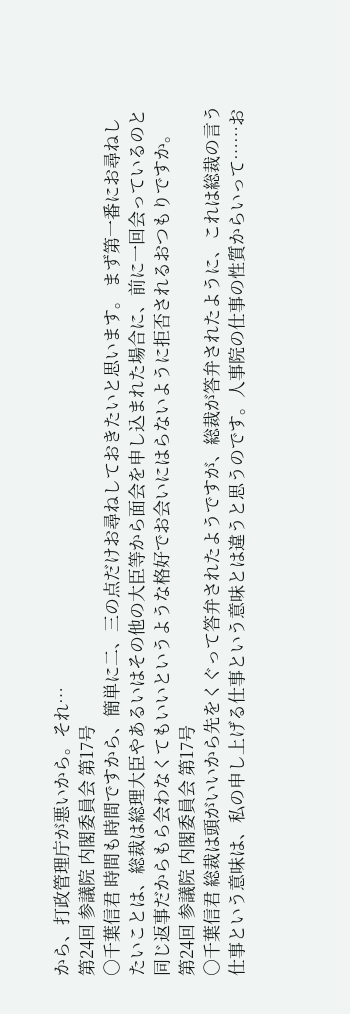から、打政管理庁が悪いから。それ…
第24回 参議院 内閣委員会 第17号
○千葉信君 時間も時間ですから、簡単に二、三の点だけお尋ねしておきたいと思います。 まず第一番にお尋ねしたいことは、総裁は総理大臣やあるいはその他の大臣等から面会を申し込まれた場合に、前に一回会っているのと同じ返事だからもら会わなくてもいいというような格好でお会いにはらないように拒否されるおつもりですか。
第24回 参議院 内閣委員会 第17号
○千葉信君 総裁は頭がいいから先をくぐって答弁されたようですが、総裁が答弁されたように、これは総裁の言う仕事という意味は、私の申し上げる仕事という意味とは違うと思うのです。人事院の仕事の性質からいって……お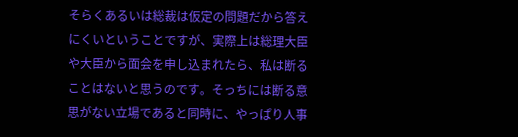そらくあるいは総裁は仮定の問題だから答えにくいということですが、実際上は総理大臣や大臣から面会を申し込まれたら、私は断ることはないと思うのです。そっちには断る意思がない立場であると同時に、やっぱり人事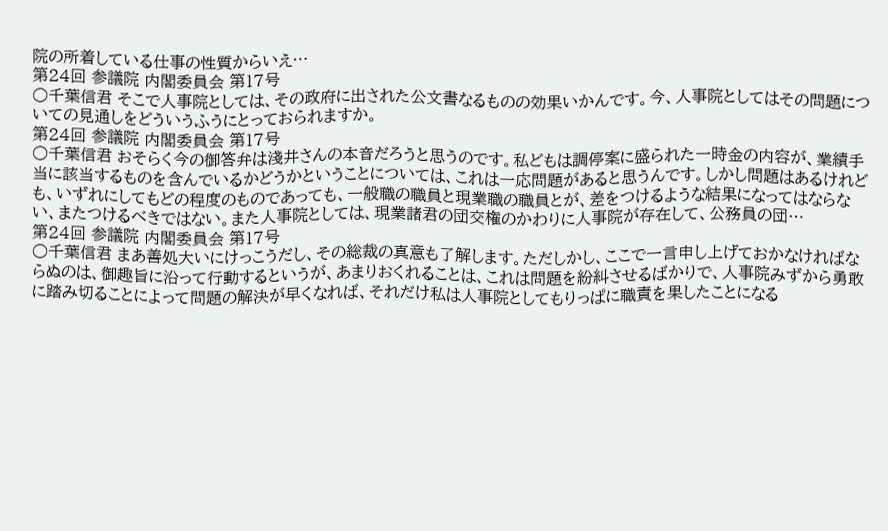院の所着している仕事の性質からいえ…
第24回 参議院 内閣委員会 第17号
○千葉信君 そこで人事院としては、その政府に出された公文書なるものの効果いかんです。今、人事院としてはその問題についての見通しをどういうふうにとっておられますか。
第24回 参議院 内閣委員会 第17号
○千葉信君 おそらく今の御答弁は淺井さんの本音だろうと思うのです。私どもは調停案に盛られた一時金の内容が、業績手当に該当するものを含んでいるかどうかということについては、これは一応問題があると思うんです。しかし問題はあるけれども、いずれにしてもどの程度のものであっても、一般職の職員と現業職の職員とが、差をつけるような結果になってはならない、またつけるべきではない。また人事院としては、現業諸君の団交権のかわりに人事院が存在して、公務員の団…
第24回 参議院 内閣委員会 第17号
○千葉信君 まあ善処大いにけっこうだし、その総裁の真意も了解します。ただしかし、ここで一言申し上げておかなければならぬのは、御趣旨に沿って行動するというが、あまりおくれることは、これは問題を紛糾させるばかりで、人事院みずから勇敢に踏み切ることによって問題の解決が早くなれば、それだけ私は人事院としてもりっぱに職責を果したことになる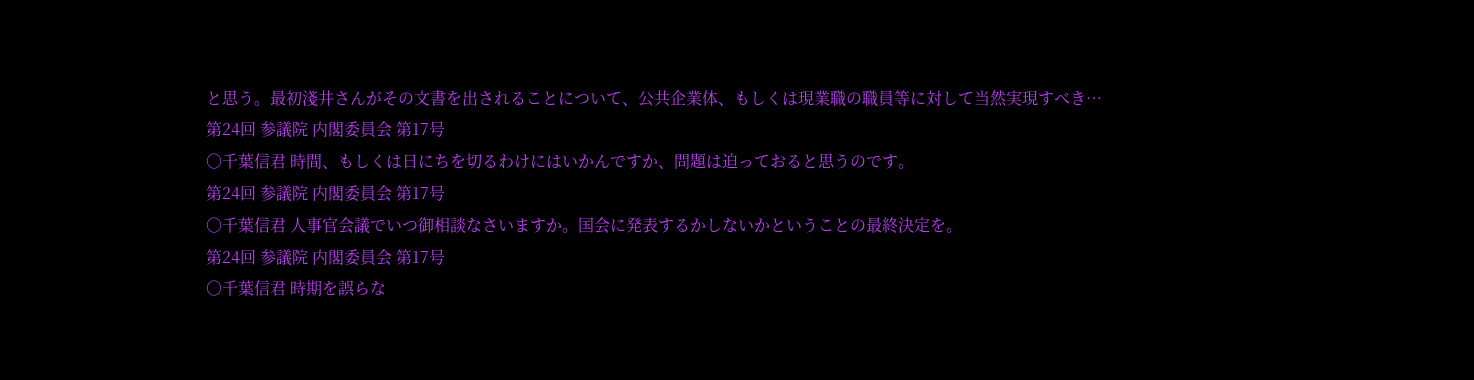と思う。最初淺井さんがその文書を出されることについて、公共企業体、もしくは現業職の職員等に対して当然実現すべき…
第24回 参議院 内閣委員会 第17号
○千葉信君 時間、もしくは日にちを切るわけにはいかんですか、問題は迫っておると思うのです。
第24回 参議院 内閣委員会 第17号
○千葉信君 人事官会議でいつ御相談なさいますか。国会に発表するかしないかということの最終決定を。
第24回 参議院 内閣委員会 第17号
○千葉信君 時期を誤らな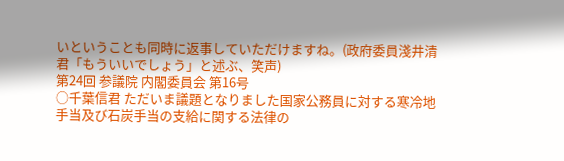いということも同時に返事していただけますね。(政府委員淺井清君「もういいでしょう」と述ぶ、笑声)
第24回 参議院 内閣委員会 第16号
○千葉信君 ただいま議題となりました国家公務員に対する寒冷地手当及び石炭手当の支給に関する法律の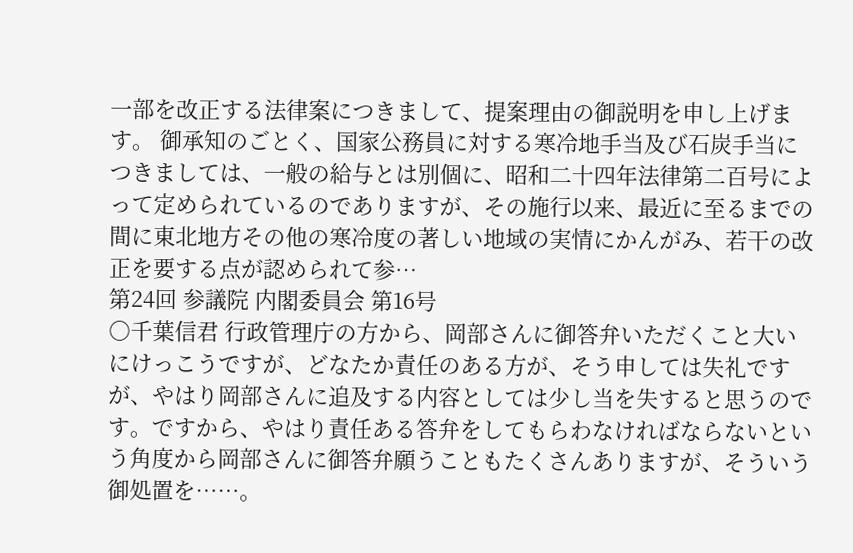一部を改正する法律案につきまして、提案理由の御説明を申し上げます。 御承知のごとく、国家公務員に対する寒冷地手当及び石炭手当につきましては、一般の給与とは別個に、昭和二十四年法律第二百号によって定められているのでありますが、その施行以来、最近に至るまでの間に東北地方その他の寒冷度の著しい地域の実情にかんがみ、若干の改正を要する点が認められて参…
第24回 参議院 内閣委員会 第16号
○千葉信君 行政管理庁の方から、岡部さんに御答弁いただくこと大いにけっこうですが、どなたか責任のある方が、そう申しては失礼ですが、やはり岡部さんに追及する内容としては少し当を失すると思うのです。ですから、やはり責任ある答弁をしてもらわなければならないという角度から岡部さんに御答弁願うこともたくさんありますが、そういう御処置を……。